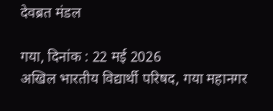देवब्रत मंडल

गया, दिनांक : 22 मई 2026
अखिल भारतीय विद्यार्थी परिषद, गया महानगर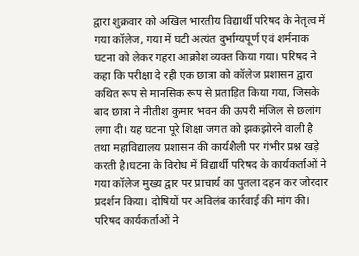द्वारा शुक्रवार को अखिल भारतीय विद्यार्थी परिषद के नेतृत्व में गया कॉलेज, गया में घटी अत्यंत दुर्भाग्यपूर्ण एवं शर्मनाक घटना को लेकर गहरा आक्रोश व्यक्त किया गया। परिषद ने कहा कि परीक्षा दे रही एक छात्रा को कॉलेज प्रशासन द्वारा कथित रूप से मानसिक रूप से प्रताड़ित किया गया, जिसके बाद छात्रा ने नीतीश कुमार भवन की ऊपरी मंजिल से छलांग लगा दी। यह घटना पूरे शिक्षा जगत को झकझोरने वाली है तथा महाविद्यालय प्रशासन की कार्यशैली पर गंभीर प्रश्न खड़े करती है।घटना के विरोध में विद्यार्थी परिषद के कार्यकर्ताओं ने गया कॉलेज मुख्य द्वार पर प्राचार्य का पुतला दहन कर जोरदार प्रदर्शन किया। दोषियों पर अविलंब कार्रवाई की मांग की। परिषद कार्यकर्ताओं ने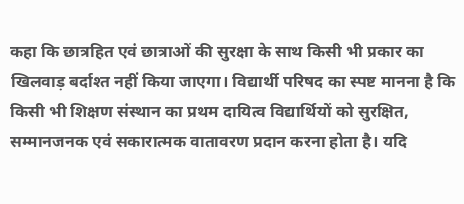कहा कि छात्रहित एवं छात्राओं की सुरक्षा के साथ किसी भी प्रकार का खिलवाड़ बर्दाश्त नहीं किया जाएगा। विद्यार्थी परिषद का स्पष्ट मानना है कि किसी भी शिक्षण संस्थान का प्रथम दायित्व विद्यार्थियों को सुरक्षित, सम्मानजनक एवं सकारात्मक वातावरण प्रदान करना होता है। यदि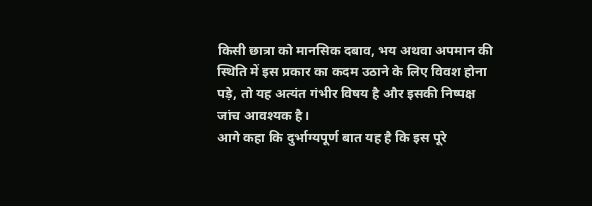किसी छात्रा को मानसिक दबाव, भय अथवा अपमान की स्थिति में इस प्रकार का कदम उठाने के लिए विवश होना पड़े, तो यह अत्यंत गंभीर विषय है और इसकी निष्पक्ष जांच आवश्यक है।
आगे कहा कि दुर्भाग्यपूर्ण बात यह है कि इस पूरे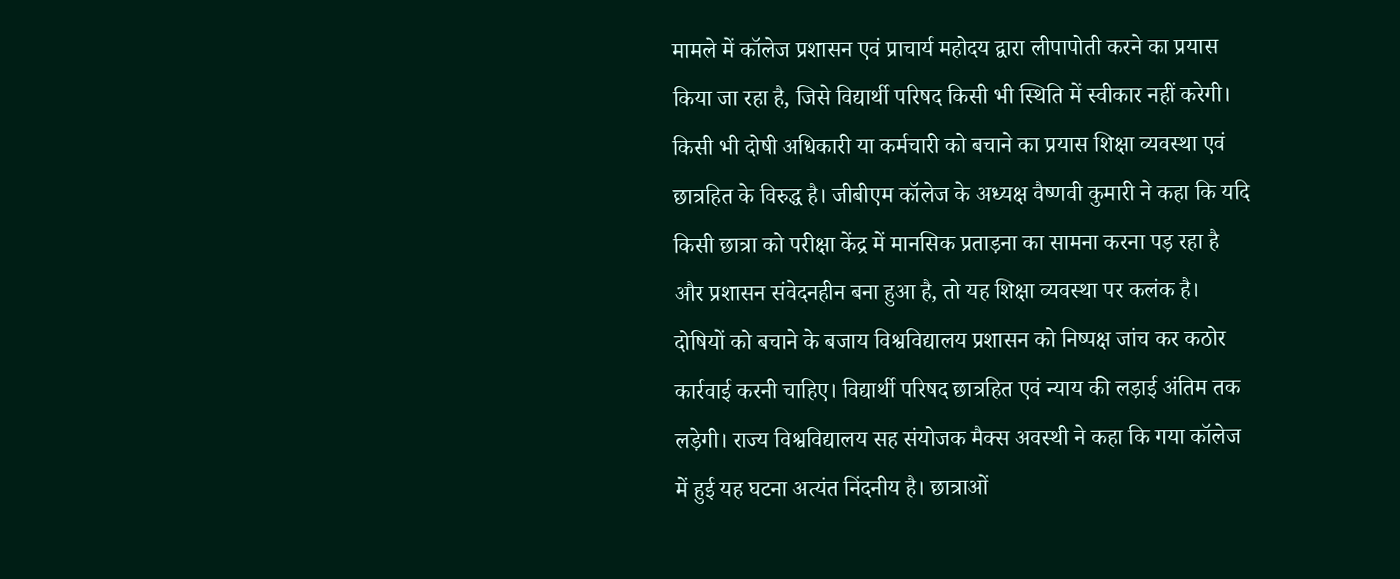मामले में कॉलेज प्रशासन एवं प्राचार्य महोदय द्वारा लीपापोती करने का प्रयास किया जा रहा है, जिसे विद्यार्थी परिषद किसी भी स्थिति में स्वीकार नहीं करेगी। किसी भी दोषी अधिकारी या कर्मचारी को बचाने का प्रयास शिक्षा व्यवस्था एवं छात्रहित के विरुद्ध है। जीबीएम कॉलेज के अध्यक्ष वैष्णवी कुमारी ने कहा कि यदि किसी छात्रा को परीक्षा केंद्र में मानसिक प्रताड़ना का सामना करना पड़ रहा है और प्रशासन संवेदनहीन बना हुआ है, तो यह शिक्षा व्यवस्था पर कलंक है। दोषियों को बचाने के बजाय विश्वविद्यालय प्रशासन को निष्पक्ष जांच कर कठोर कार्रवाई करनी चाहिए। विद्यार्थी परिषद छात्रहित एवं न्याय की लड़ाई अंतिम तक लड़ेगी। राज्य विश्वविद्यालय सह संयोजक मैक्स अवस्थी ने कहा कि गया कॉलेज में हुई यह घटना अत्यंत निंदनीय है। छात्राओं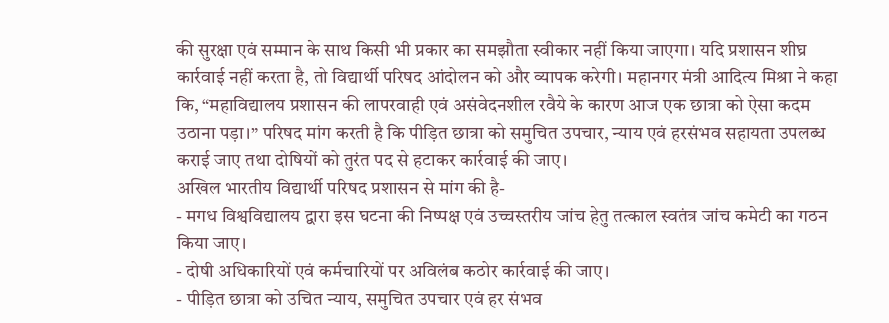की सुरक्षा एवं सम्मान के साथ किसी भी प्रकार का समझौता स्वीकार नहीं किया जाएगा। यदि प्रशासन शीघ्र कार्रवाई नहीं करता है, तो विद्यार्थी परिषद आंदोलन को और व्यापक करेगी। महानगर मंत्री आदित्य मिश्रा ने कहा कि, “महाविद्यालय प्रशासन की लापरवाही एवं असंवेदनशील रवैये के कारण आज एक छात्रा को ऐसा कदम उठाना पड़ा।” परिषद मांग करती है कि पीड़ित छात्रा को समुचित उपचार, न्याय एवं हरसंभव सहायता उपलब्ध कराई जाए तथा दोषियों को तुरंत पद से हटाकर कार्रवाई की जाए।
अखिल भारतीय विद्यार्थी परिषद प्रशासन से मांग की है-
- मगध विश्वविद्यालय द्वारा इस घटना की निष्पक्ष एवं उच्चस्तरीय जांच हेतु तत्काल स्वतंत्र जांच कमेटी का गठन किया जाए।
- दोषी अधिकारियों एवं कर्मचारियों पर अविलंब कठोर कार्रवाई की जाए।
- पीड़ित छात्रा को उचित न्याय, समुचित उपचार एवं हर संभव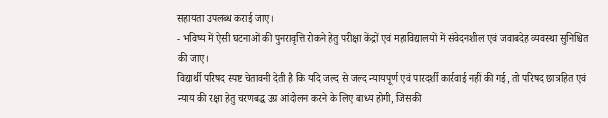सहायता उपलब्ध कराई जाए।
- भविष्य में ऐसी घटनाओं की पुनरावृत्ति रोकने हेतु परीक्षा केंद्रों एवं महाविद्यालयों में संवेदनशील एवं जवाबदेह व्यवस्था सुनिश्चित की जाए।
विद्यार्थी परिषद स्पष्ट चेतावनी देती है कि यदि जल्द से जल्द न्यायपूर्ण एवं पारदर्शी कार्रवाई नहीं की गई, तो परिषद छात्रहित एवं न्याय की रक्षा हेतु चरणबद्ध उग्र आंदोलन करने के लिए बाध्य होगी, जिसकी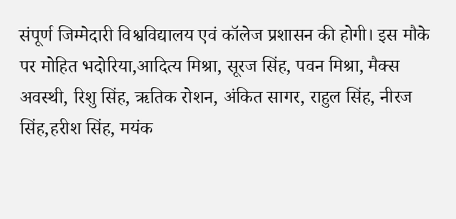संपूर्ण जिम्मेदारी विश्वविद्यालय एवं कॉलेज प्रशासन की होगी। इस मौके पर मोहित भदोरिया,आदित्य मिश्रा, सूरज सिंह, पवन मिश्रा, मैक्स अवस्थी, रिशु सिंह, ऋतिक रोशन, अंकित सागर, राहुल सिंह, नीरज सिंह,हरीश सिंह, मयंक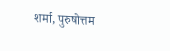शर्मा, पुरुषोत्तम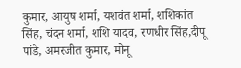कुमार, आयुष शर्मा, यशवंत शर्मा, शशिकांत सिंह, चंदन शर्मा, शशि यादव, रणधीर सिंह,दीपू पांडे, अमरजीत कुमार, मोनू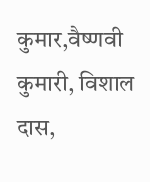कुमार,वैष्णवी कुमारी, विशाल दास,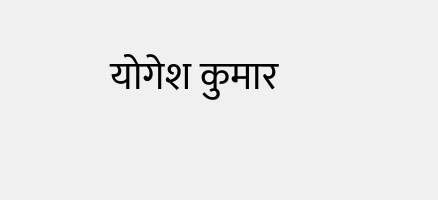योगेश कुमार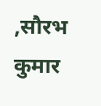,सौरभ कुमार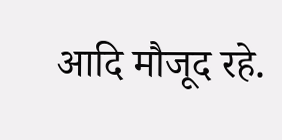आदि मौजूद रहे.